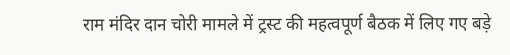राम मंदिर दान चोरी मामले में ट्रस्ट की महत्वपूर्ण बैठक में लिए गए बड़े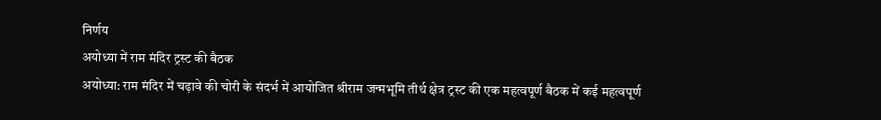निर्णय
अयोध्या में राम मंदिर ट्रस्ट की बैठक
अयोध्या: राम मंदिर में चढ़ावे की चोरी के संदर्भ में आयोजित श्रीराम जन्मभूमि तीर्थ क्षेत्र ट्रस्ट की एक महत्वपूर्ण बैठक में कई महत्वपूर्ण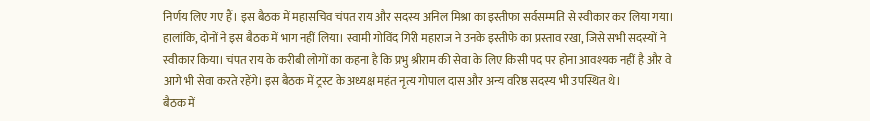निर्णय लिए गए हैं। इस बैठक में महासचिव चंपत राय और सदस्य अनिल मिश्रा का इस्तीफा सर्वसम्मति से स्वीकार कर लिया गया। हालांकि, दोनों ने इस बैठक में भाग नहीं लिया। स्वामी गोविंद गिरी महाराज ने उनके इस्तीफे का प्रस्ताव रखा, जिसे सभी सदस्यों ने स्वीकार किया। चंपत राय के करीबी लोगों का कहना है कि प्रभु श्रीराम की सेवा के लिए किसी पद पर होना आवश्यक नहीं है और वे आगे भी सेवा करते रहेंगे। इस बैठक में ट्रस्ट के अध्यक्ष महंत नृत्य गोपाल दास और अन्य वरिष्ठ सदस्य भी उपस्थित थे।
बैठक में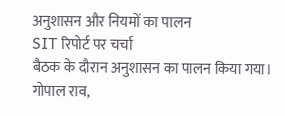अनुशासन और नियमों का पालन
SIT रिपोर्ट पर चर्चा
बैठक के दौरान अनुशासन का पालन किया गया। गोपाल राव,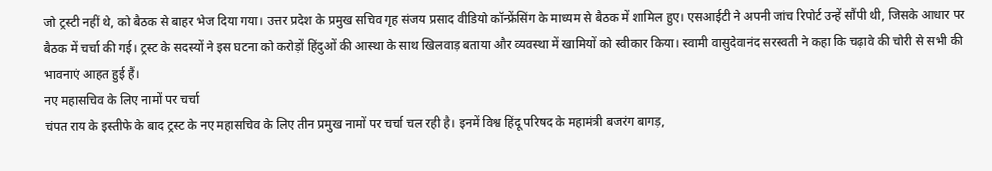जो ट्रस्टी नहीं थे, को बैठक से बाहर भेज दिया गया। उत्तर प्रदेश के प्रमुख सचिव गृह संजय प्रसाद वीडियो कॉन्फ्रेंसिंग के माध्यम से बैठक में शामिल हुए। एसआईटी ने अपनी जांच रिपोर्ट उन्हें सौंपी थी, जिसके आधार पर बैठक में चर्चा की गई। ट्रस्ट के सदस्यों ने इस घटना को करोड़ों हिंदुओं की आस्था के साथ खिलवाड़ बताया और व्यवस्था में खामियों को स्वीकार किया। स्वामी वासुदेवानंद सरस्वती ने कहा कि चढ़ावे की चोरी से सभी की भावनाएं आहत हुई हैं।
नए महासचिव के लिए नामों पर चर्चा
चंपत राय के इस्तीफे के बाद ट्रस्ट के नए महासचिव के लिए तीन प्रमुख नामों पर चर्चा चल रही है। इनमें विश्व हिंदू परिषद के महामंत्री बजरंग बागड़,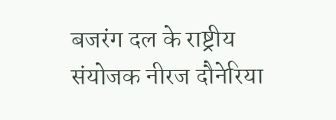बजरंग दल के राष्ट्रीय संयोजक नीरज दौनेरिया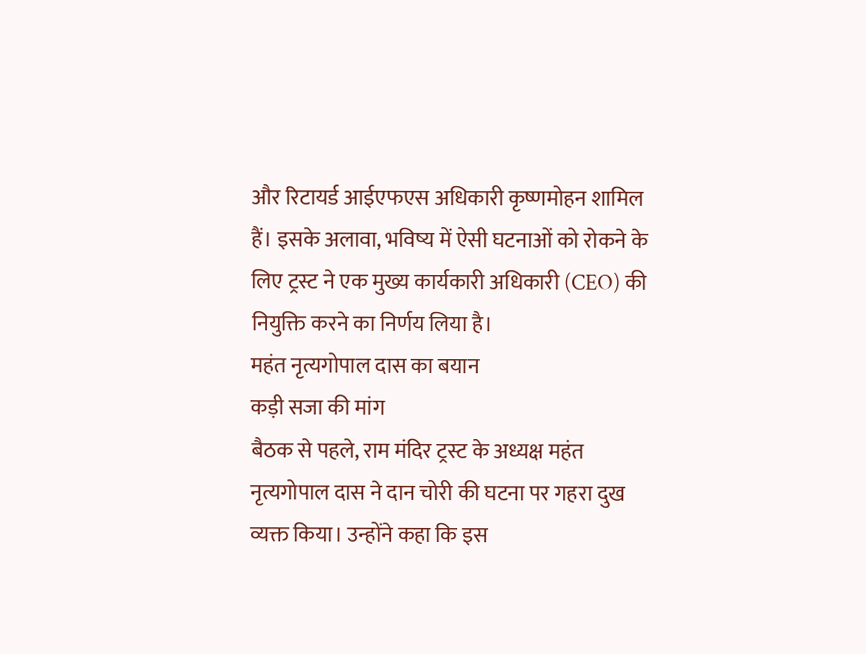और रिटायर्ड आईएफएस अधिकारी कृष्णमोहन शामिल हैं। इसके अलावा, भविष्य में ऐसी घटनाओं को रोकने के लिए ट्रस्ट ने एक मुख्य कार्यकारी अधिकारी (CEO) की नियुक्ति करने का निर्णय लिया है।
महंत नृत्यगोपाल दास का बयान
कड़ी सजा की मांग
बैठक से पहले, राम मंदिर ट्रस्ट के अध्यक्ष महंत नृत्यगोपाल दास ने दान चोरी की घटना पर गहरा दुख व्यक्त किया। उन्होंने कहा कि इस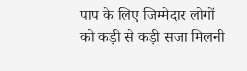पाप के लिए जिम्मेदार लोगों को कड़ी से कड़ी सजा मिलनी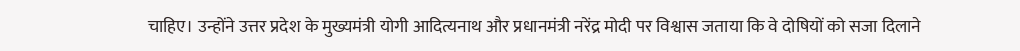चाहिए। उन्होंने उत्तर प्रदेश के मुख्यमंत्री योगी आदित्यनाथ और प्रधानमंत्री नरेंद्र मोदी पर विश्वास जताया कि वे दोषियों को सजा दिलाने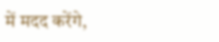में मदद करेंगे,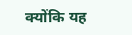क्योंकि यह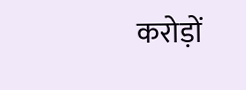करोड़ों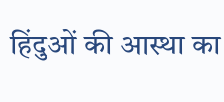हिंदुओं की आस्था का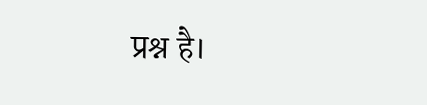प्रश्न है।